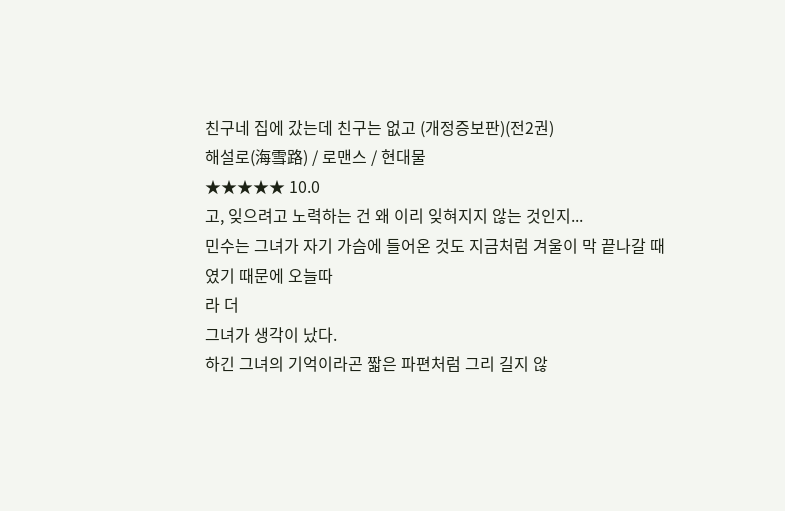친구네 집에 갔는데 친구는 없고 (개정증보판)(전2권)
해설로(海雪路) / 로맨스 / 현대물
★★★★★ 10.0
고, 잊으려고 노력하는 건 왜 이리 잊혀지지 않는 것인지...
민수는 그녀가 자기 가슴에 들어온 것도 지금처럼 겨울이 막 끝나갈 때였기 때문에 오늘따
라 더
그녀가 생각이 났다.
하긴 그녀의 기억이라곤 짧은 파편처럼 그리 길지 않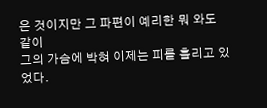은 것이지만 그 파편이 예리한 뭐 와도
같이
그의 가슴에 박혀 이제는 피를 흘리고 있었다.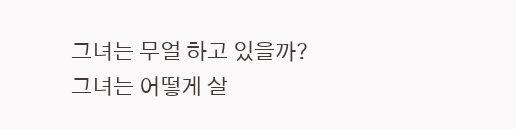그녀는 무얼 하고 있을까?
그녀는 어떻게 살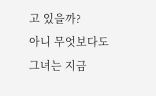고 있을까?
아니 무엇보다도 그녀는 지금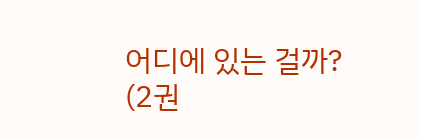어디에 있는 걸까?
(2권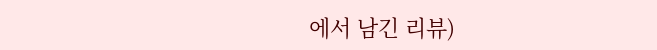에서 남긴 리뷰)